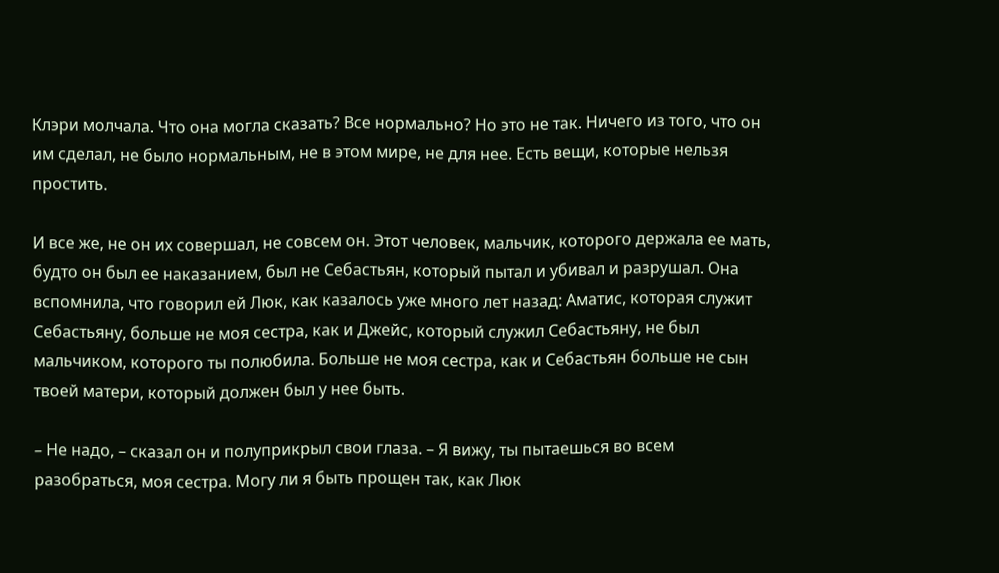Клэри молчала. Что она могла сказать? Все нормально? Но это не так. Ничего из того, что он им сделал, не было нормальным, не в этом мире, не для нее. Есть вещи, которые нельзя простить.

И все же, не он их совершал, не совсем он. Этот человек, мальчик, которого держала ее мать, будто он был ее наказанием, был не Себастьян, который пытал и убивал и разрушал. Она вспомнила, что говорил ей Люк, как казалось уже много лет назад: Аматис, которая служит Себастьяну, больше не моя сестра, как и Джейс, который служил Себастьяну, не был мальчиком, которого ты полюбила. Больше не моя сестра, как и Себастьян больше не сын твоей матери, который должен был у нее быть.

– Не надо, – сказал он и полуприкрыл свои глаза. – Я вижу, ты пытаешься во всем разобраться, моя сестра. Могу ли я быть прощен так, как Люк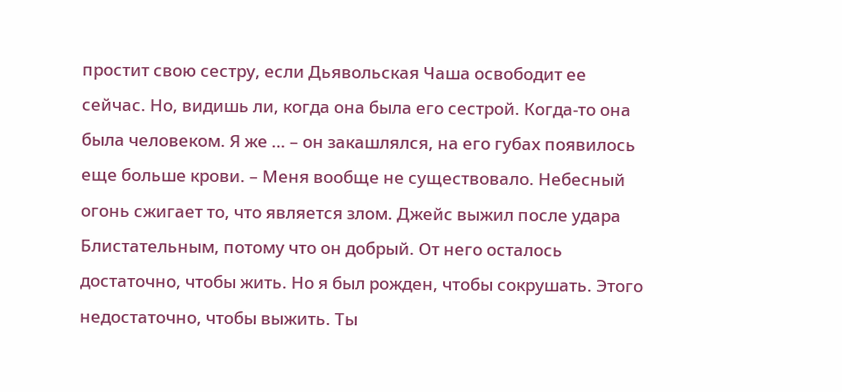простит свою сестру, если Дьявольская Чаша освободит ее сейчас. Но, видишь ли, когда она была его сестрой. Когда-то она была человеком. Я же … – он закашлялся, на его губах появилось еще больше крови. – Меня вообще не существовало. Небесный огонь сжигает то, что является злом. Джейс выжил после удара Блистательным, потому что он добрый. От него осталось достаточно, чтобы жить. Но я был рожден, чтобы сокрушать. Этого недостаточно, чтобы выжить. Ты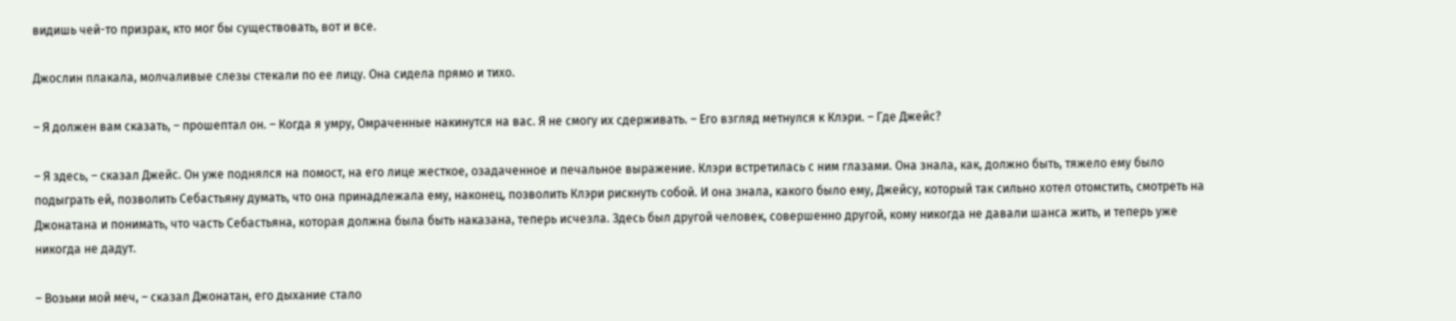видишь чей-то призрак, кто мог бы существовать, вот и все.

Джослин плакала, молчаливые слезы стекали по ее лицу. Она сидела прямо и тихо.

– Я должен вам сказать, – прошептал он. – Когда я умру, Омраченные накинутся на вас. Я не смогу их сдерживать. – Его взгляд метнулся к Клэри. – Где Джейс?

– Я здесь, – сказал Джейс. Он уже поднялся на помост, на его лице жесткое, озадаченное и печальное выражение. Клэри встретилась с ним глазами. Она знала, как, должно быть, тяжело ему было подыграть ей, позволить Себастьяну думать, что она принадлежала ему, наконец, позволить Клэри рискнуть собой. И она знала, какого было ему, Джейсу, который так сильно хотел отомстить, смотреть на Джонатана и понимать, что часть Себастьяна, которая должна была быть наказана, теперь исчезла. Здесь был другой человек, совершенно другой, кому никогда не давали шанса жить, и теперь уже никогда не дадут.

– Возьми мой меч, – сказал Джонатан, его дыхание стало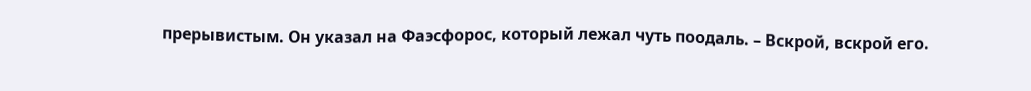прерывистым. Он указал на Фаэсфорос, который лежал чуть поодаль. – Вскрой, вскрой его.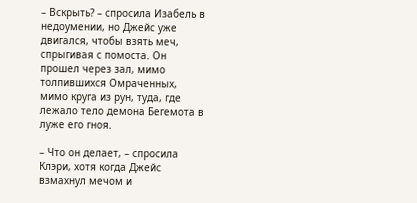– Вскрыть? – спросила Изабель в недоумении, но Джейс уже двигался, чтобы взять меч, спрыгивая с помоста. Он прошел через зал, мимо толпившихся Омраченных, мимо круга из рун, туда, где лежало тело демона Бегемота в луже его гноя.

– Что он делает, – спросила Клэри, хотя когда Джейс взмахнул мечом и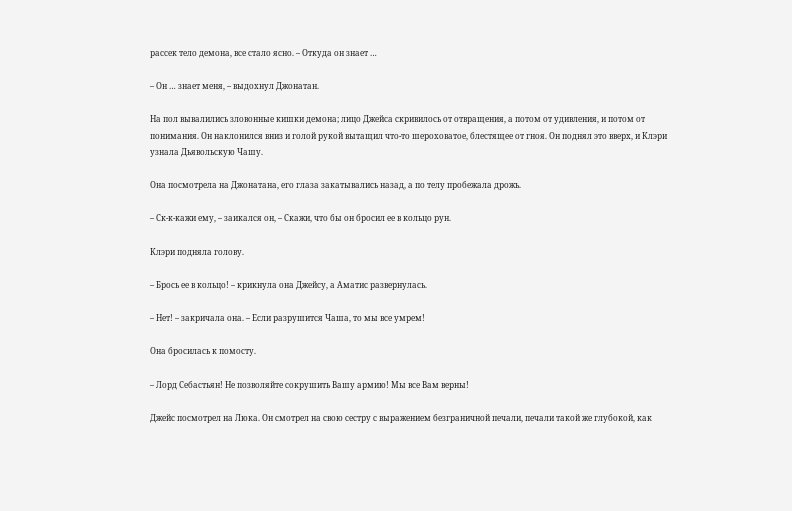рассек тело демона, все стало ясно. – Откуда он знает …

– Он … знает меня, – выдохнул Джонатан.

На пол вывалились зловонные кишки демона; лицо Джейса скривилось от отвращения, а потом от удивления, и потом от понимания. Он наклонился вниз и голой рукой вытащил что-то шероховатое, блестящее от гноя. Он поднял это вверх, и Клэри узнала Дьявольскую Чашу.

Она посмотрела на Джонатана, его глаза закатывались назад, а по телу пробежала дрожь.

– Ск-к-кажи ему, – заикался он, – Скажи, что бы он бросил ее в кольцо рун.

Клэри подняла голову.

– Брось ее в кольцо! – крикнула она Джейсу, а Аматис развернулась.

– Нет! – закричала она. – Если разрушится Чаша, то мы все умрем!

Она бросилась к помосту.

– Лорд Себастьян! Не позволяйте сокрушить Вашу армию! Мы все Вам верны!

Джейс посмотрел на Люка. Он смотрел на свою сестру с выражением безграничной печали, печали такой же глубокой, как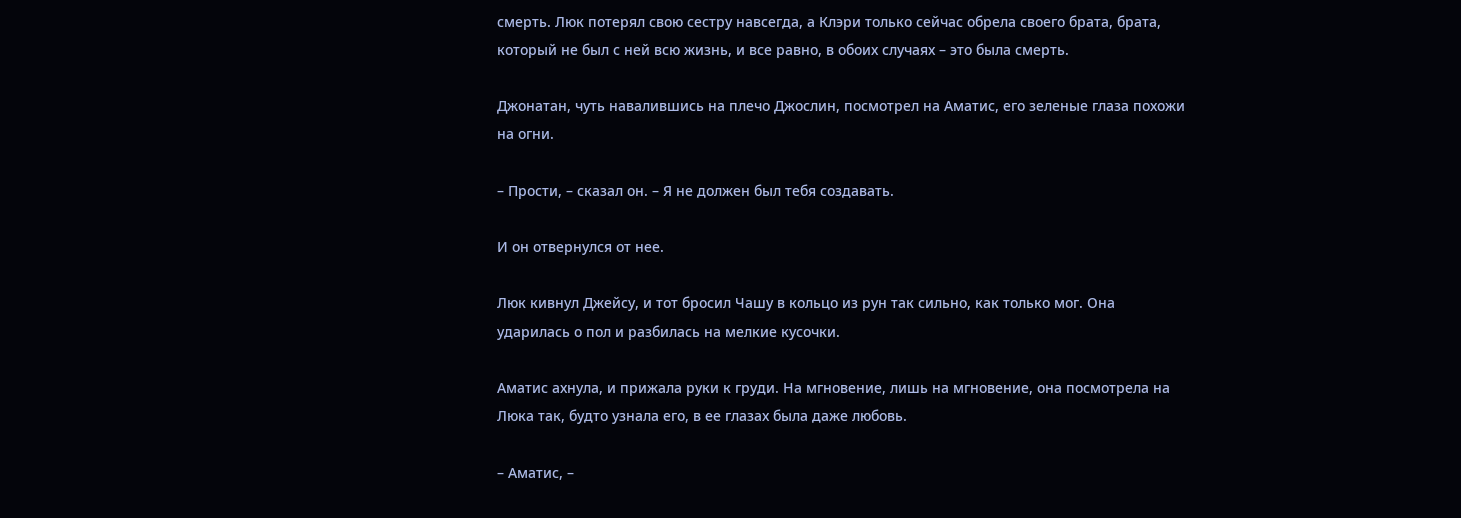смерть. Люк потерял свою сестру навсегда, а Клэри только сейчас обрела своего брата, брата, который не был с ней всю жизнь, и все равно, в обоих случаях – это была смерть.

Джонатан, чуть навалившись на плечо Джослин, посмотрел на Аматис, его зеленые глаза похожи на огни.

– Прости, – сказал он. – Я не должен был тебя создавать.

И он отвернулся от нее.

Люк кивнул Джейсу, и тот бросил Чашу в кольцо из рун так сильно, как только мог. Она ударилась о пол и разбилась на мелкие кусочки.

Аматис ахнула, и прижала руки к груди. На мгновение, лишь на мгновение, она посмотрела на Люка так, будто узнала его, в ее глазах была даже любовь.

– Аматис, –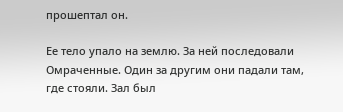прошептал он.

Ее тело упало на землю. За ней последовали Омраченные. Один за другим они падали там, где стояли. Зал был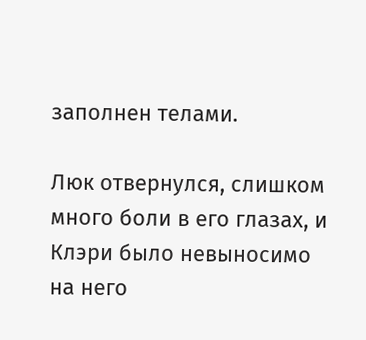заполнен телами.

Люк отвернулся, слишком много боли в его глазах, и Клэри было невыносимо на него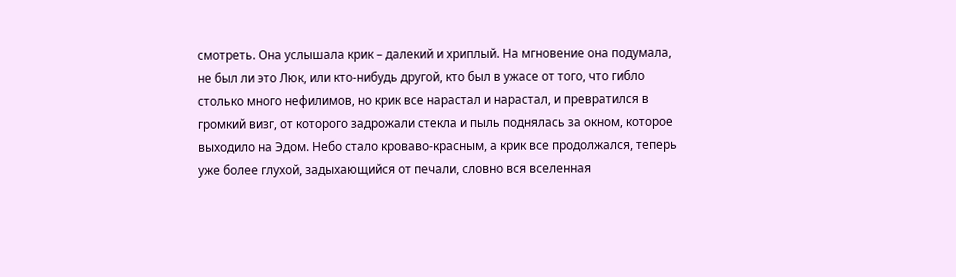смотреть. Она услышала крик – далекий и хриплый. На мгновение она подумала, не был ли это Люк, или кто-нибудь другой, кто был в ужасе от того, что гибло столько много нефилимов, но крик все нарастал и нарастал, и превратился в громкий визг, от которого задрожали стекла и пыль поднялась за окном, которое выходило на Эдом. Небо стало кроваво-красным, а крик все продолжался, теперь уже более глухой, задыхающийся от печали, словно вся вселенная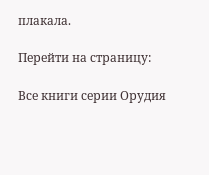плакала.

Перейти на страницу:

Все книги серии Орудия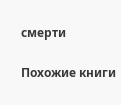смерти

Похожие книги